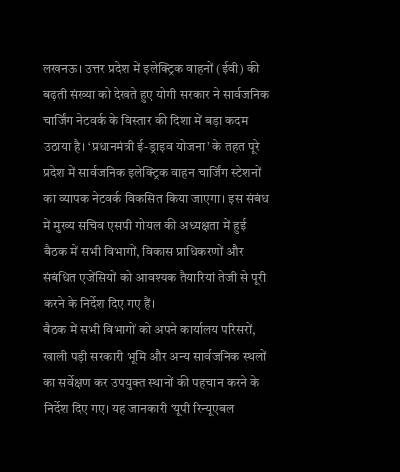लखनऊ। उत्तर प्रदेश में इलेक्ट्रिक वाहनों (ईवी) की बढ़ती संख्या को देखते हुए योगी सरकार ने सार्वजनिक चार्जिंग नेटवर्क के विस्तार की दिशा में बड़ा कदम उठाया है। ‘प्रधानमंत्री ई-ड्राइव योजना’ के तहत पूरे प्रदेश में सार्वजनिक इलेक्ट्रिक वाहन चार्जिंग स्टेशनों का व्यापक नेटवर्क विकसित किया जाएगा। इस संबंध में मुख्य सचिव एसपी गोयल की अध्यक्षता में हुई बैठक में सभी विभागों, विकास प्राधिकरणों और संबंधित एजेंसियों को आवश्यक तैयारियां तेजी से पूरी करने के निर्देश दिए गए हैं।
बैठक में सभी विभागों को अपने कार्यालय परिसरों, खाली पड़ी सरकारी भूमि और अन्य सार्वजनिक स्थलों का सर्वेक्षण कर उपयुक्त स्थानों की पहचान करने के निर्देश दिए गए। यह जानकारी ‘यूपी रिन्यूएबल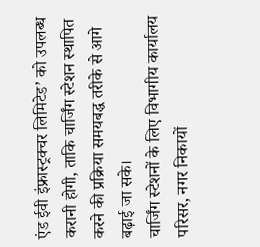एंड ईवी इंफ्रास्ट्रक्चर लिमिटेड’ को उपलब्ध करानी होगी, ताकि चार्जिंग स्टेशन स्थापित करने की प्रक्रिया समयबद्ध तरीके से आगे बढ़ाई जा सके।
चार्जिंग स्टेशनों के लिए विभागीय कार्यालय परिसर, नगर निकायों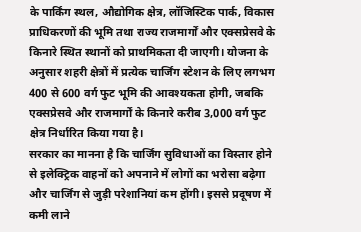के पार्किंग स्थल, औद्योगिक क्षेत्र, लॉजिस्टिक पार्क, विकास प्राधिकरणों की भूमि तथा राज्य राजमार्गों और एक्सप्रेसवे के किनारे स्थित स्थानों को प्राथमिकता दी जाएगी। योजना के अनुसार शहरी क्षेत्रों में प्रत्येक चार्जिंग स्टेशन के लिए लगभग 400 से 600 वर्ग फुट भूमि की आवश्यकता होगी, जबकि एक्सप्रेसवे और राजमार्गों के किनारे करीब 3,000 वर्ग फुट क्षेत्र निर्धारित किया गया है।
सरकार का मानना है कि चार्जिंग सुविधाओं का विस्तार होने से इलेक्ट्रिक वाहनों को अपनाने में लोगों का भरोसा बढ़ेगा और चार्जिंग से जुड़ी परेशानियां कम होंगी। इससे प्रदूषण में कमी लाने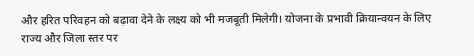और हरित परिवहन को बढ़ावा देने के लक्ष्य को भी मजबूती मिलेगी। योजना के प्रभावी क्रियान्वयन के लिए राज्य और जिला स्तर पर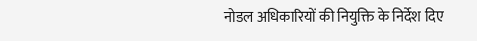नोडल अधिकारियों की नियुक्ति के निर्देश दिए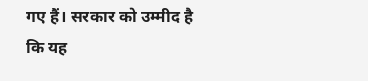गए हैं। सरकार को उम्मीद है कि यह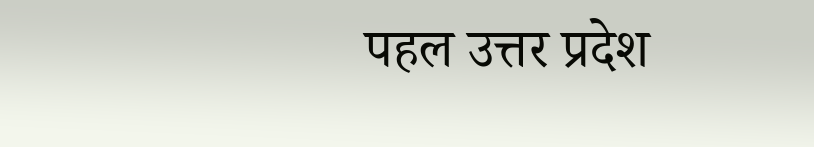पहल उत्तर प्रदेश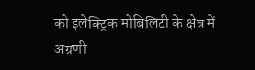को इलेक्ट्रिक मोबिलिटी के क्षेत्र में अग्रणी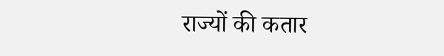राज्यों की कतार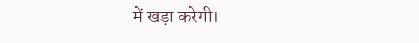में खड़ा करेगी।